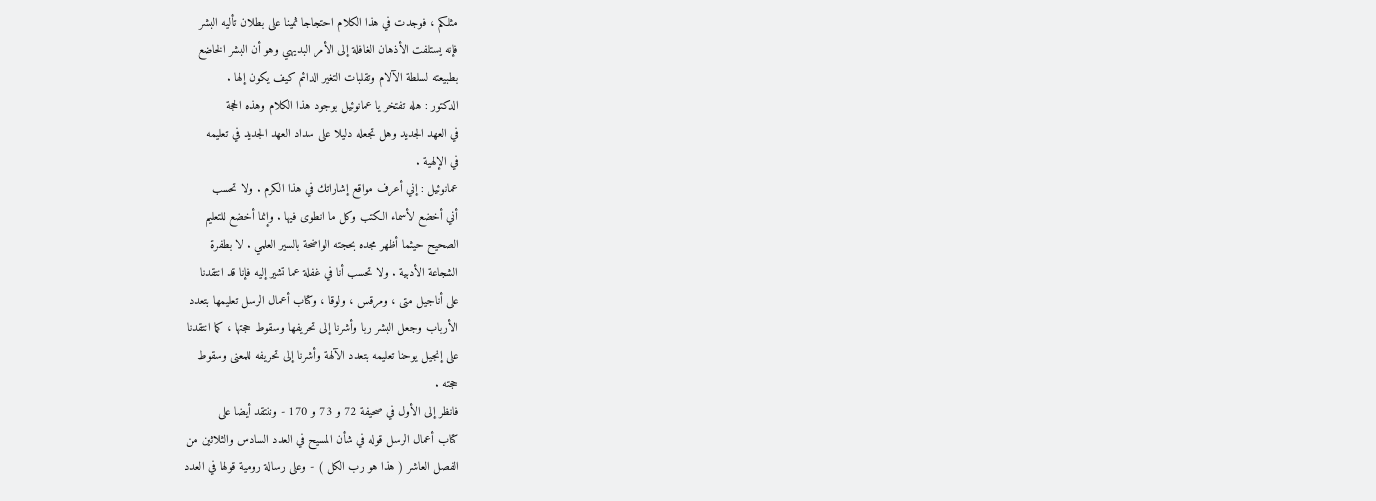مثلكم ، فوجدت في هذا الكلام احتجاجا ثمينا على بطلان تأليه البشر
فإنه يستلفت الأذهان الغافلة إلى الأمر البديهي وهو أن البشر الخاضع
بطبيعته لسلطة الآلام وتقلبات التغير الدائم كيف يكون إلها .
الدكتور : هله تفتخر يا عمانوئيل بوجود هذا الكلام وهذه الحجة
في العهد الجديد وهل تجعله دليلا على سداد العهد الجديد في تعليمه
في الإلهية .
عمانوئيل : إني أعرف مواقع إشاراتك في هذا الكرم . ولا تحسب
أني أخضع لأسماء الكتب وكل ما انطوى فيها . وإنما أخضع للتعليم
الصحيح حيثما أظهر مجده بحجته الواضحة بالسير العلمي . لا بطفرة
الشجاعة الأدبية . ولا تحسب أنا في غفلة عما تشير إليه فإنا قد انتقدنا
على أناجيل متى ، ومرقس ، ولوقا ، وكتاب أعمال الرسل تعليمها بتعدد
الأرباب وجعل البشر ربا وأشرنا إلى تحريفها وسقوط حجتها ، كما انتقدنا
على إنجيل يوحنا تعليمه بتعدد الآلهة وأشرنا إلى تحريفه للمعنى وسقوط
حجته .
فانظر إلى الأول في صحيفة 72 و 73 و 170 - وننتقد أيضا على
كتاب أعمال الرسل قوله في شأن المسيح في العدد السادس والثلاثين من
الفصل العاشر ( هذا هو رب الكل ) - وعلى رسالة رومية قولها في العدد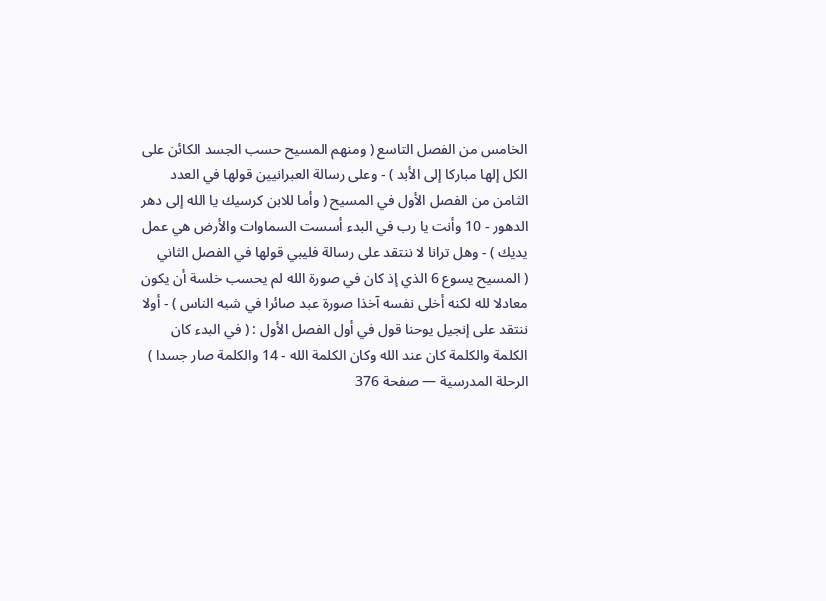الخامس من الفصل التاسع ( ومنهم المسيح حسب الجسد الكائن على
الكل إلها مباركا إلى الأبد ) - وعلى رسالة العبرانيين قولها في العدد
الثامن من الفصل الأول في المسيح ( وأما للابن كرسيك يا الله إلى دهر
الدهور - 10 وأنت يا رب في البدء أسست السماوات والأرض هي عمل
يديك ) - وهل ترانا لا ننتقد على رسالة فليبي قولها في الفصل الثاني
( المسيح يسوع 6 الذي إذ كان في صورة الله لم يحسب خلسة أن يكون
معادلا لله لكنه أخلى نفسه آخذا صورة عبد صائرا في شبه الناس ) - أولا
ننتقد على إنجيل يوحنا قول في أول الفصل الأول : ( في البدء كان
الكلمة والكلمة كان عند الله وكان الكلمة الله - 14 والكلمة صار جسدا )
الرحلة المدرسية — صفحة 376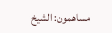مساهمون: الشيخ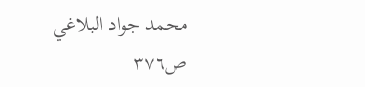محمد جواد البلاغي
ص٣٧٦